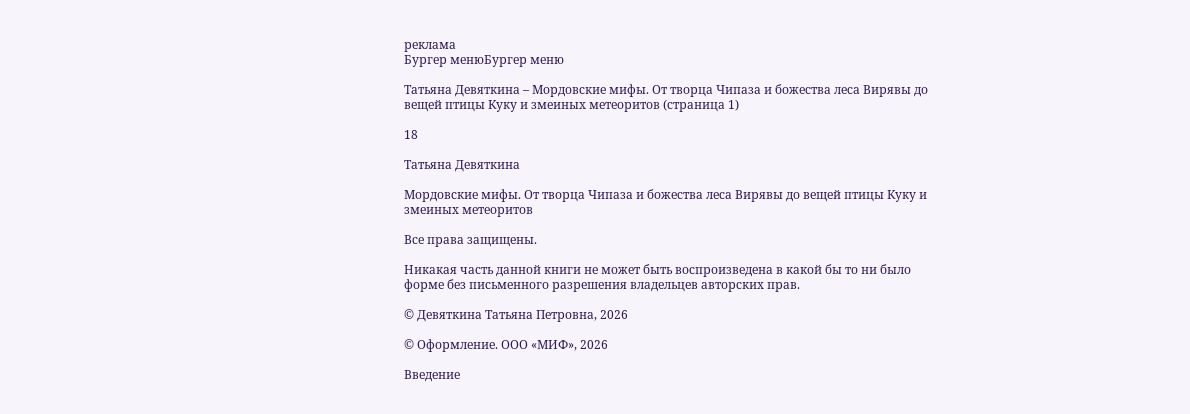реклама
Бургер менюБургер меню

Татьяна Девяткина – Мордовские мифы. От творца Чипаза и божества леса Вирявы до вещей птицы Куку и змеиных метеоритов (страница 1)

18

Татьяна Девяткина

Мордовские мифы. От творца Чипаза и божества леса Вирявы до вещей птицы Куку и змеиных метеоритов

Все права защищены.

Никакая часть данной книги не может быть воспроизведена в какой бы то ни было форме без письменного разрешения владельцев авторских прав.

© Девяткина Татьяна Петровна, 2026

© Оформление. ООО «МИФ», 2026

Введение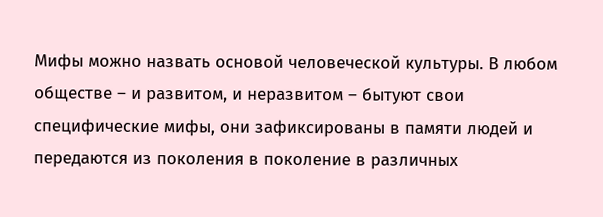Мифы можно назвать основой человеческой культуры. В любом обществе – и развитом, и неразвитом – бытуют свои специфические мифы, они зафиксированы в памяти людей и передаются из поколения в поколение в различных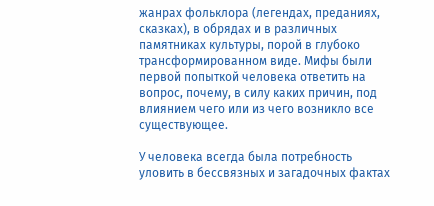жанрах фольклора (легендах, преданиях, сказках), в обрядах и в различных памятниках культуры, порой в глубоко трансформированном виде. Мифы были первой попыткой человека ответить на вопрос, почему, в силу каких причин, под влиянием чего или из чего возникло все существующее.

У человека всегда была потребность уловить в бессвязных и загадочных фактах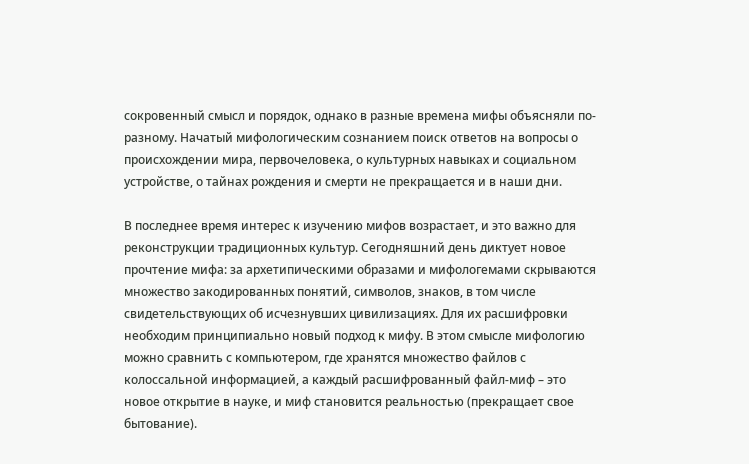сокровенный смысл и порядок, однако в разные времена мифы объясняли по-разному. Начатый мифологическим сознанием поиск ответов на вопросы о происхождении мира, первочеловека, о культурных навыках и социальном устройстве, о тайнах рождения и смерти не прекращается и в наши дни.

В последнее время интерес к изучению мифов возрастает, и это важно для реконструкции традиционных культур. Сегодняшний день диктует новое прочтение мифа: за архетипическими образами и мифологемами скрываются множество закодированных понятий, символов, знаков, в том числе свидетельствующих об исчезнувших цивилизациях. Для их расшифровки необходим принципиально новый подход к мифу. В этом смысле мифологию можно сравнить с компьютером, где хранятся множество файлов с колоссальной информацией, а каждый расшифрованный файл-миф – это новое открытие в науке, и миф становится реальностью (прекращает свое бытование).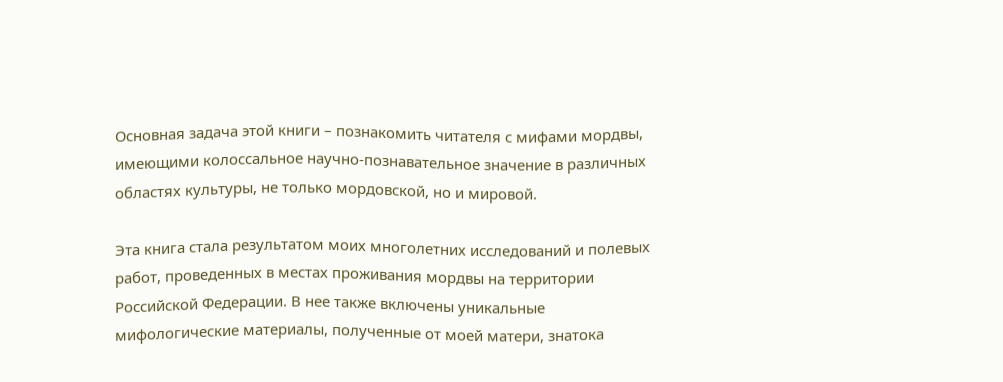Основная задача этой книги – познакомить читателя с мифами мордвы, имеющими колоссальное научно-познавательное значение в различных областях культуры, не только мордовской, но и мировой.

Эта книга стала результатом моих многолетних исследований и полевых работ, проведенных в местах проживания мордвы на территории Российской Федерации. В нее также включены уникальные мифологические материалы, полученные от моей матери, знатока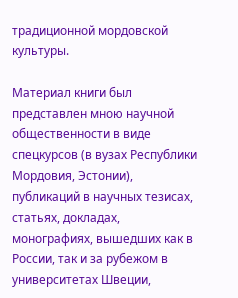традиционной мордовской культуры.

Материал книги был представлен мною научной общественности в виде спецкурсов (в вузах Республики Мордовия, Эстонии), публикаций в научных тезисах, статьях, докладах, монографиях, вышедших как в России, так и за рубежом в университетах Швеции,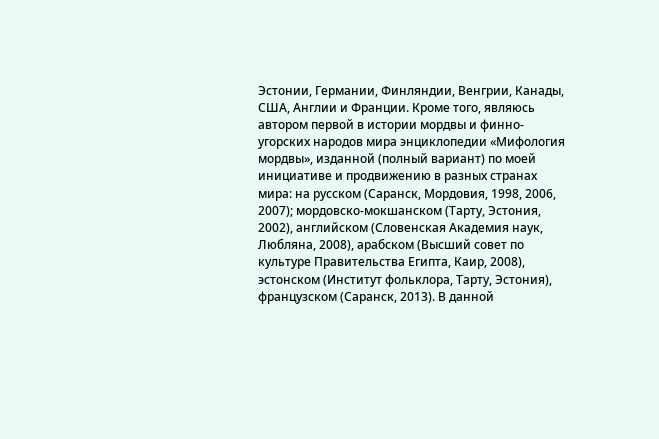Эстонии, Германии, Финляндии, Венгрии, Канады, США, Англии и Франции. Кроме того, являюсь автором первой в истории мордвы и финно-угорских народов мира энциклопедии «Мифология мордвы», изданной (полный вариант) по моей инициативе и продвижению в разных странах мира: на русском (Саранск, Мордовия, 1998, 2006, 2007); мордовско-мокшанском (Тарту, Эстония, 2002), английском (Словенская Академия наук, Любляна, 2008), арабском (Высший совет по культуре Правительства Египта, Каир, 2008), эстонском (Институт фольклора, Тарту, Эстония), французском (Саранск, 2013). В данной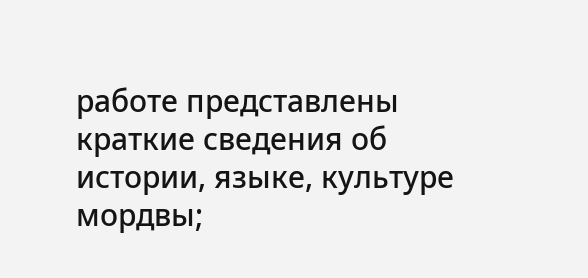работе представлены краткие сведения об истории, языке, культуре мордвы;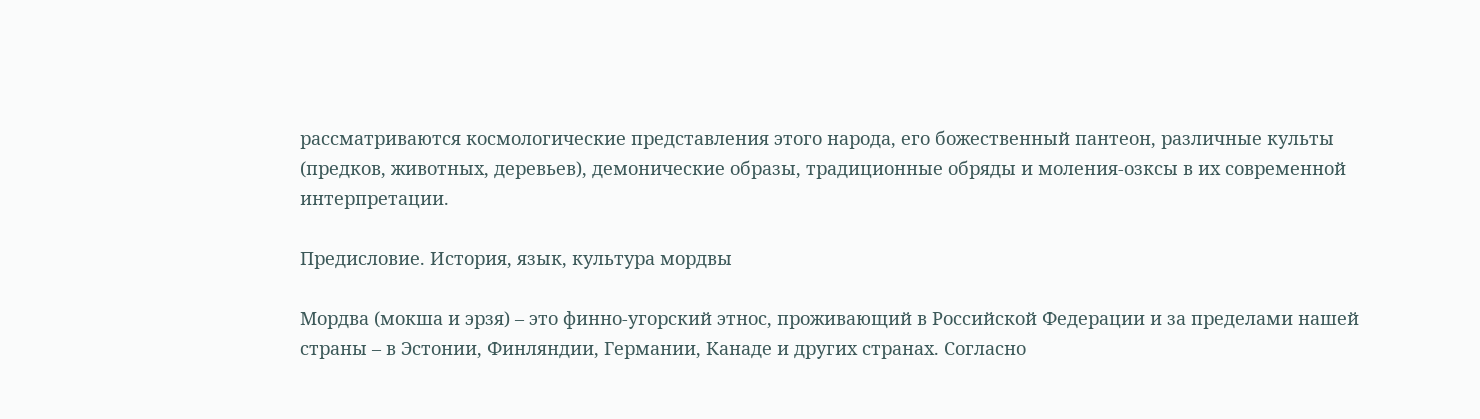рассматриваются космологические представления этого народа, его божественный пантеон, различные культы (предков, животных, деревьев), демонические образы, традиционные обряды и моления-озксы в их современной интерпретации.

Предисловие. История, язык, культура мордвы

Мордва (мокша и эрзя) – это финно-угорский этнос, проживающий в Российской Федерации и за пределами нашей страны – в Эстонии, Финляндии, Германии, Канаде и других странах. Согласно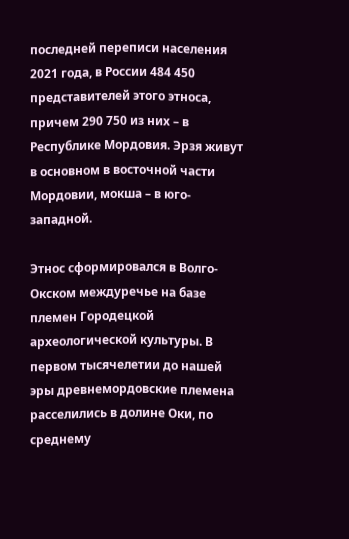последней переписи населения 2021 года, в России 484 450 представителей этого этноса, причем 290 750 из них – в Республике Мордовия. Эрзя живут в основном в восточной части Мордовии, мокша – в юго-западной.

Этнос сформировался в Волго-Окском междуречье на базе племен Городецкой археологической культуры. В первом тысячелетии до нашей эры древнемордовские племена расселились в долине Оки, по среднему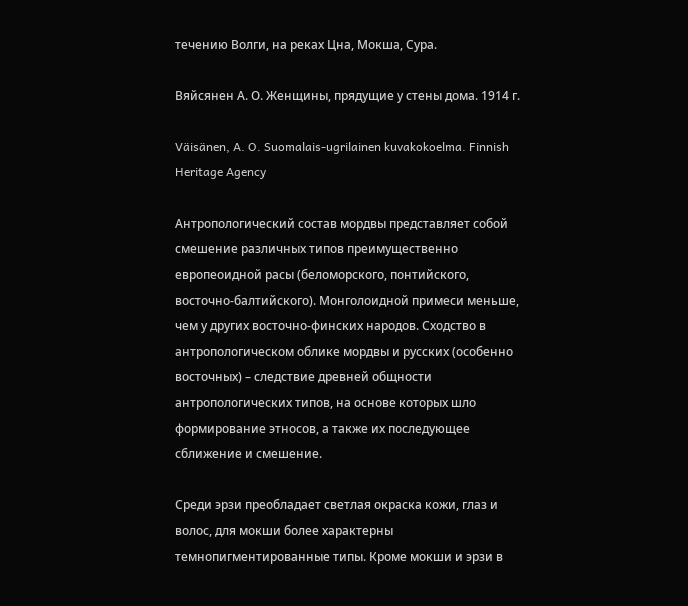течению Волги, на реках Цна, Мокша, Сура.

Вяйсянен А. О. Женщины, прядущие у стены дома. 1914 г.

Väisänen, A. O. Suomalais-ugrilainen kuvakokoelma. Finnish Heritage Agency

Антропологический состав мордвы представляет собой смешение различных типов преимущественно европеоидной расы (беломорского, понтийского, восточно-балтийского). Монголоидной примеси меньше, чем у других восточно-финских народов. Сходство в антропологическом облике мордвы и русских (особенно восточных) – следствие древней общности антропологических типов, на основе которых шло формирование этносов, а также их последующее сближение и смешение.

Среди эрзи преобладает светлая окраска кожи, глаз и волос, для мокши более характерны темнопигментированные типы. Кроме мокши и эрзи в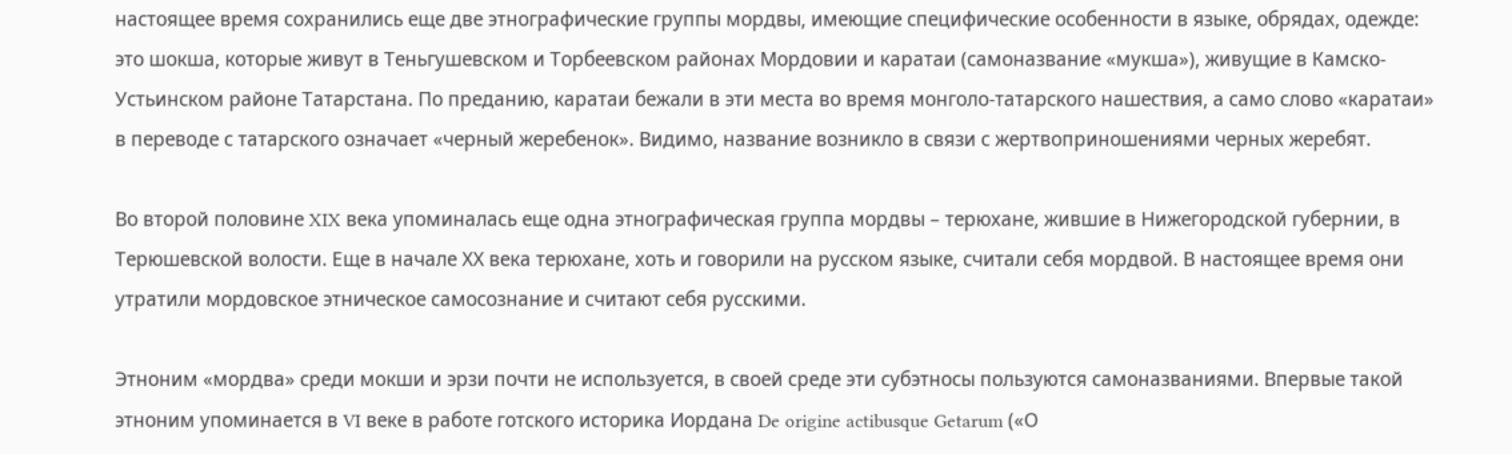настоящее время сохранились еще две этнографические группы мордвы, имеющие специфические особенности в языке, обрядах, одежде: это шокша, которые живут в Теньгушевском и Торбеевском районах Мордовии и каратаи (самоназвание «мукша»), живущие в Камско-Устьинском районе Татарстана. По преданию, каратаи бежали в эти места во время монголо-татарского нашествия, а само слово «каратаи» в переводе с татарского означает «черный жеребенок». Видимо, название возникло в связи с жертвоприношениями черных жеребят.

Во второй половине XIX века упоминалась еще одна этнографическая группа мордвы – терюхане, жившие в Нижегородской губернии, в Терюшевской волости. Еще в начале ХХ века терюхане, хоть и говорили на русском языке, считали себя мордвой. В настоящее время они утратили мордовское этническое самосознание и считают себя русскими.

Этноним «мордва» среди мокши и эрзи почти не используется, в своей среде эти субэтносы пользуются самоназваниями. Впервые такой этноним упоминается в VI веке в работе готского историка Иордана De origine actibusque Getarum («О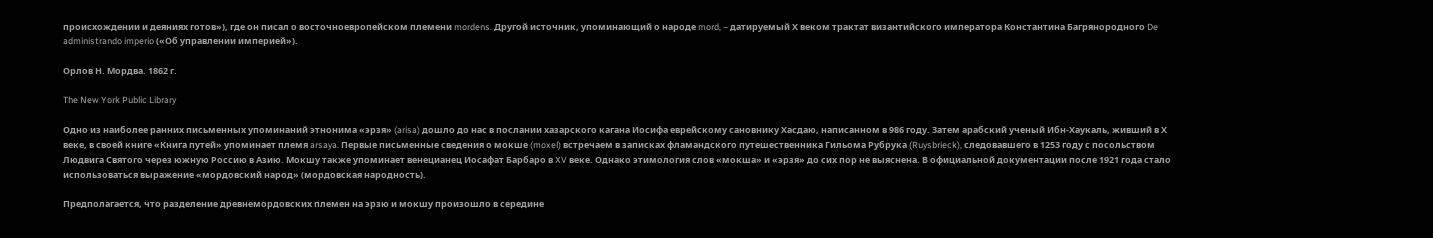происхождении и деяниях готов»), где он писал о восточноевропейском племени mordens. Другой источник, упоминающий о народе mord, – датируемый Х веком трактат византийского императора Константина Багрянородного De administrando imperio («Об управлении империей»).

Орлов Н. Мордва. 1862 г.

The New York Public Library

Одно из наиболее ранних письменных упоминаний этнонима «эрзя» (arisa) дошло до нас в послании хазарского кагана Иосифа еврейскому сановнику Хасдаю, написанном в 986 году. Затем арабский ученый Ибн-Хаукаль, живший в Х веке, в своей книге «Книга путей» упоминает племя arsaya. Первые письменные сведения о мокше (moxel) встречаем в записках фламандского путешественника Гильома Рубрука (Ruysbrieck), следовавшего в 1253 году с посольством Людвига Святого через южную Россию в Азию. Мокшу также упоминает венецианец Иосафат Барбаро в XV веке. Однако этимология слов «мокша» и «эрзя» до сих пор не выяснена. В официальной документации после 1921 года стало использоваться выражение «мордовский народ» (мордовская народность).

Предполагается, что разделение древнемордовских племен на эрзю и мокшу произошло в середине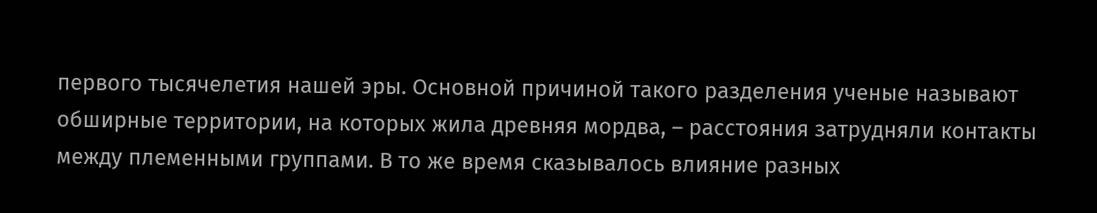первого тысячелетия нашей эры. Основной причиной такого разделения ученые называют обширные территории, на которых жила древняя мордва, – расстояния затрудняли контакты между племенными группами. В то же время сказывалось влияние разных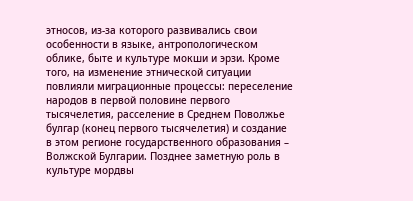этносов, из-за которого развивались свои особенности в языке, антропологическом облике, быте и культуре мокши и эрзи. Кроме того, на изменение этнической ситуации повлияли миграционные процессы: переселение народов в первой половине первого тысячелетия, расселение в Среднем Поволжье булгар (конец первого тысячелетия) и создание в этом регионе государственного образования – Волжской Булгарии. Позднее заметную роль в культуре мордвы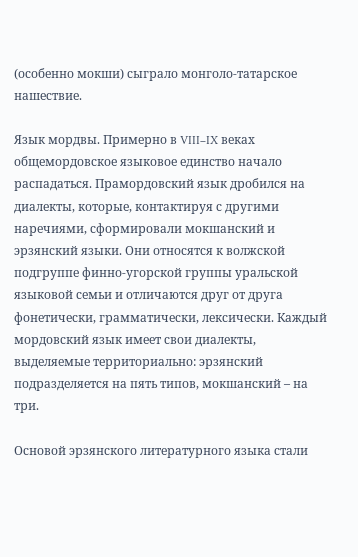(особенно мокши) сыграло монголо-татарское нашествие.

Язык мордвы. Примерно в VIII–IX веках общемордовское языковое единство начало распадаться. Прамордовский язык дробился на диалекты, которые, контактируя с другими наречиями, сформировали мокшанский и эрзянский языки. Они относятся к волжской подгруппе финно-угорской группы уральской языковой семьи и отличаются друг от друга фонетически, грамматически, лексически. Каждый мордовский язык имеет свои диалекты, выделяемые территориально: эрзянский подразделяется на пять типов, мокшанский – на три.

Основой эрзянского литературного языка стали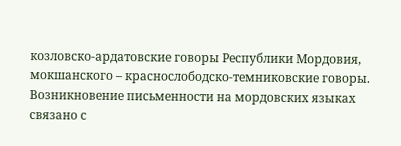козловско-ардатовские говоры Республики Мордовия, мокшанского – краснослободско-темниковские говоры. Возникновение письменности на мордовских языках связано с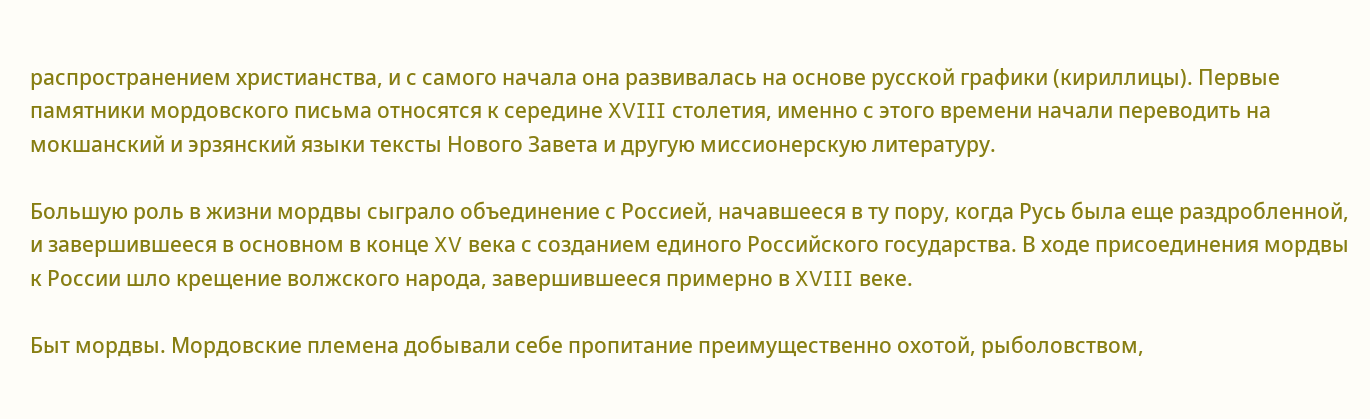распространением христианства, и с самого начала она развивалась на основе русской графики (кириллицы). Первые памятники мордовского письма относятся к середине XVIII столетия, именно с этого времени начали переводить на мокшанский и эрзянский языки тексты Нового Завета и другую миссионерскую литературу.

Большую роль в жизни мордвы сыграло объединение с Россией, начавшееся в ту пору, когда Русь была еще раздробленной, и завершившееся в основном в конце XV века с созданием единого Российского государства. В ходе присоединения мордвы к России шло крещение волжского народа, завершившееся примерно в XVIII веке.

Быт мордвы. Мордовские племена добывали себе пропитание преимущественно охотой, рыболовством,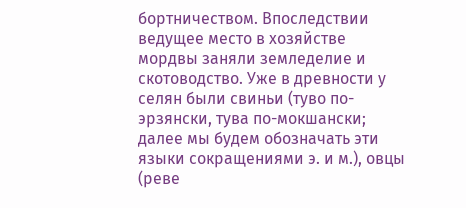бортничеством. Впоследствии ведущее место в хозяйстве мордвы заняли земледелие и скотоводство. Уже в древности у селян были свиньи (туво по-эрзянски, тува по-мокшански; далее мы будем обозначать эти языки сокращениями э. и м.), овцы (реве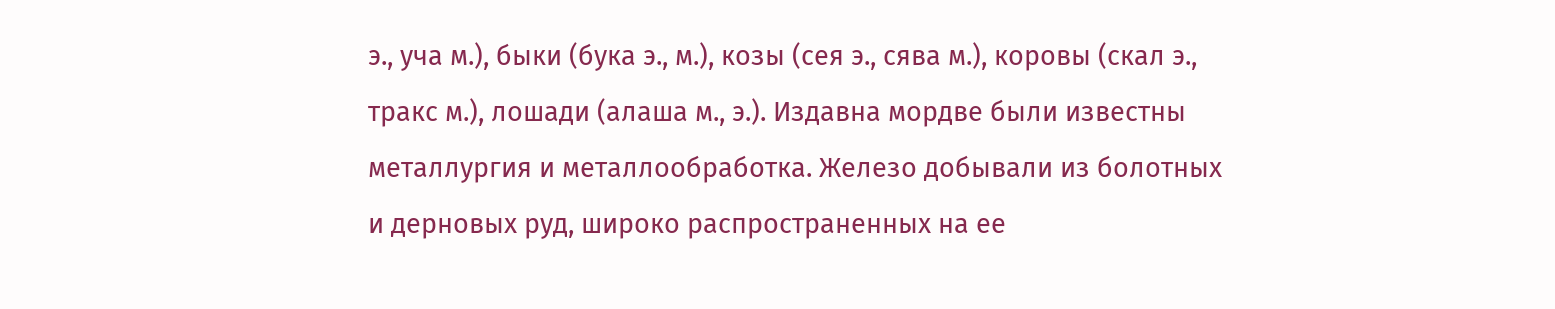э., уча м.), быки (бука э., м.), козы (сея э., сява м.), коровы (скал э., тракс м.), лошади (алаша м., э.). Издавна мордве были известны металлургия и металлообработка. Железо добывали из болотных и дерновых руд, широко распространенных на ее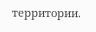территории.